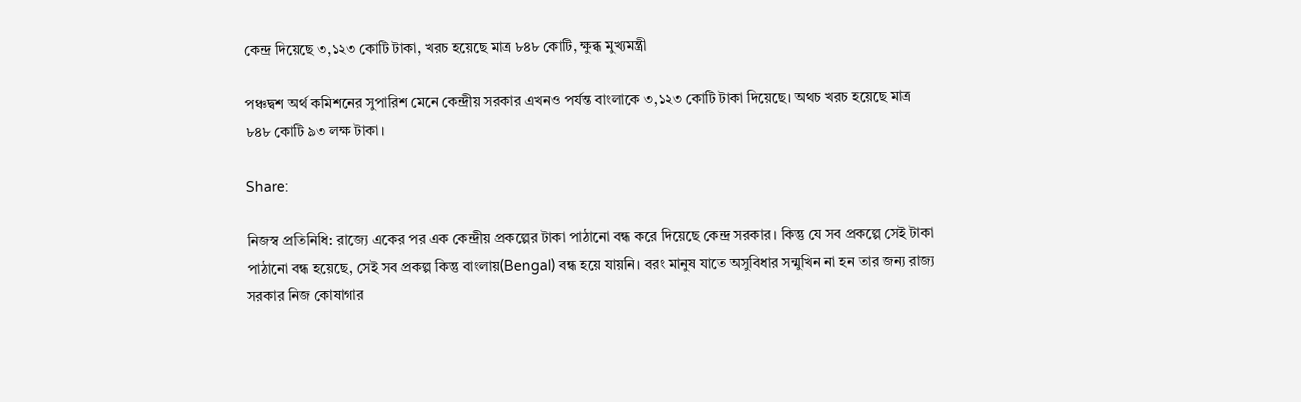কেন্দ্র দিয়েছে ৩,১২৩ কোটি টাকা, খরচ হয়েছে মাত্র ৮৪৮ কোটি, ক্ষুব্ধ মুখ্যমন্ত্রী

পঞ্চদ্বশ অর্থ কমিশনের সুপারিশ মেনে কেন্দ্রীয় সরকার এখনও পর্যন্ত বাংলাকে ৩,১২৩ কোটি টাকা দিয়েছে। অথচ খরচ হয়েছে মাত্র ৮৪৮ কোটি ৯৩ লক্ষ টাকা।

Share:

নিজস্ব প্রতিনিধি: রাজ্যে একের পর এক কেন্দ্রীয় প্রকল্পের টাকা পাঠানো বন্ধ করে দিয়েছে কেন্দ্র সরকার। কিন্তু যে সব প্রকল্পে সেই টাকা পাঠানো বন্ধ হয়েছে, সেই সব প্রকল্প কিন্তু বাংলায়(Bengal) বন্ধ হয়ে যায়নি। বরং মানুষ যাতে অসুবিধার সন্মুখিন না হন তার জন্য রাজ্য সরকার নিজ কোষাগার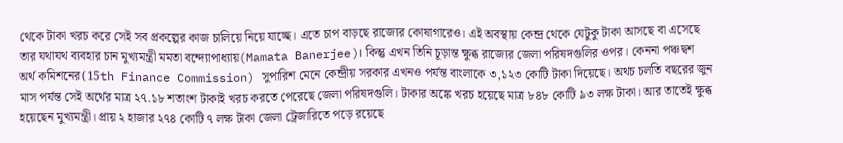থেকে টাকা খরচ করে সেই সব প্রকল্পের কাজ চালিয়ে নিয়ে যাচ্ছে। এতে চাপ বাড়ছে রাজ্যের কোষাগারেও। এই অবস্থায় কেন্দ্র থেকে যেটুকু টাকা আসছে বা এসেছে তার যথাযথ ব্যবহার চান মুখ্যমন্ত্রী মমতা বন্দ্যোপাধ্যায়(Mamata Banerjee)। কিন্তু এখন তিনি চূড়ান্ত ক্ষুব্ধ রাজ্যের জেলা পরিষদগুলির ওপর। কেননা পঞ্চদ্বশ অর্থ কমিশনের(15th Finance Commission) সুপারিশ মেনে কেন্দ্রীয় সরকার এখনও পর্যন্ত বাংলাকে ৩,১২৩ কোটি টাকা দিয়েছে। অথচ চলতি বছরের জুন মাস পর্যন্ত সেই অর্থের মাত্র ২৭.১৮ শতাংশ টাকাই খরচ করতে পেরেছে জেলা পরিষদগুলি। টাকার অঙ্কে খরচ হয়েছে মাত্র ৮৪৮ কোটি ৯৩ লক্ষ টাকা। আর তাতেই ক্ষুব্ধ হয়েছেন মুখ্যমন্ত্রী। প্রায় ২ হাজার ২৭৪ কোটি ৭ লক্ষ টাকা জেলা ট্রেজারিতে পড়ে রয়েছে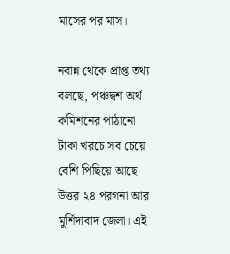মাসের পর মাস।

নবান্ন থেকে প্রাপ্ত তথ্য বলছে, পঞ্চদ্বশ অর্থ কমিশনের পাঠানো টাকা খরচে সব চেয়ে বেশি পিছিয়ে আছে উত্তর ২৪ পরগনা আর মুর্শিদাবাদ জেলা। এই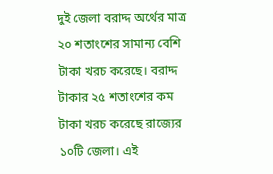দুই জেলা বরাদ্দ অর্থের মাত্র ২০ শতাংশের সামান্য বেশি টাকা খরচ করেছে। বরাদ্দ টাকার ২৫ শতাংশের কম টাকা খরচ করেছে রাজ্যের ১০টি জেলা। এই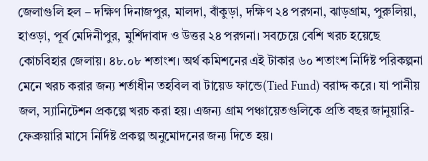জেলাগুলি হল – দক্ষিণ দিনাজপুর, মালদা, বাঁকুড়া, দক্ষিণ ২৪ পরগনা, ঝাড়গ্রাম, পুরুলিয়া, হাওড়া, পূর্ব মেদিনীপুর, মুর্শিদাবাদ ও উত্তর ২৪ পরগনা। সবচেয়ে বেশি খরচ হয়েছে কোচবিহার জেলায়। ৪৮.০৮ শতাংশ। অর্থ কমিশনের এই টাকার ৬০ শতাংশ নির্দিষ্ট পরিকল্পনা মেনে খরচ করার জন্য শর্তাধীন তহবিল বা টায়েড ফান্ডে(Tied Fund) বরাদ্দ করে। যা পানীয় জল, স্যানিটেশন প্রকল্পে খরচ করা হয়। এজন্য গ্রাম পঞ্চায়েতগুলিকে প্রতি বছর জানুয়ারি-ফেব্রুয়ারি মাসে নির্দিষ্ট প্রকল্প অনুমোদনের জন্য দিতে হয়।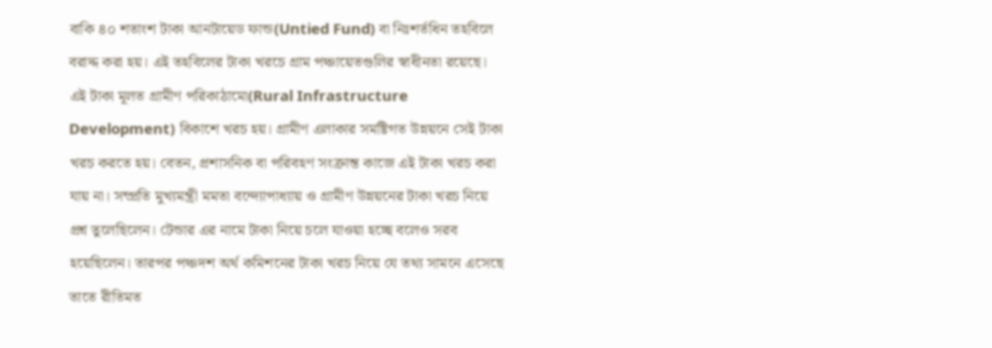বাকি ৪০ শতাংশ টাকা আনটায়েড ফান্ড(Untied Fund) বা নিঃশর্তধিন তহবিলে বরাদ্দ করা হয়। এই তহবিলের টাকা খরচে গ্রাম পঞ্চায়েতগুলির স্বাধীনতা রয়েছে। এই টাকা মূলত গ্রামীণ পরিকাঠামো(Rural Infrastructure Development) বিকাশে খরচ হয়। গ্রামীণ এলাকার সমষ্টিগত উন্নয়নে সেই টাকা খরচ করতে হয়। বেতন, প্রশাসনিক বা পরিবহণ সংক্রান্ত কাজে এই টাকা খরচ করা যায় না। সম্প্রতি মুখ্যমন্ত্রী মমতা বন্দ্যোপাধ্যায় ও গ্রামীণ উন্নয়নের টাকা খরচ নিয়ে প্রশ্ন তুলেছিলেন। টেন্ডার এর নামে টাকা নিয়ে চলে যাওয়া হচ্ছে বলেও সরব হয়েছিলেন। তারপর পঞ্চদশ অর্থ কমিশনের টাকা খরচ নিয়ে যে তথ্য সামনে এসেছে তাতে রীতিমত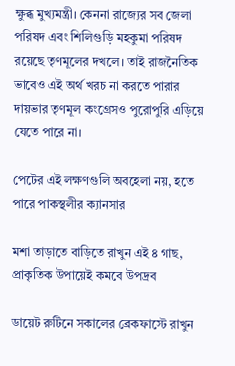ক্ষুব্ধ মুখ্যমন্ত্রী। কেননা রাজ্যের সব জেলা পরিষদ এবং শিলিগুড়ি মহকুমা পরিষদ রয়েছে তৃণমূলের দখলে। তাই রাজনৈতিক ভাবেও এই অর্থ খরচ না করতে পারার দায়ভার তৃণমূল কংগ্রেসও পুরোপুরি এড়িয়ে যেতে পারে না।

পেটের এই লক্ষণগুলি অবহেলা নয়, হতে পারে পাকস্থলীর ক্যানসার

মশা তাড়াতে বাড়িতে রাখুন এই ৪ গাছ, প্রাকৃতিক উপায়েই কমবে উপদ্রব

ডায়েট রুটিনে সকালের ব্রেকফাস্টে রাখুন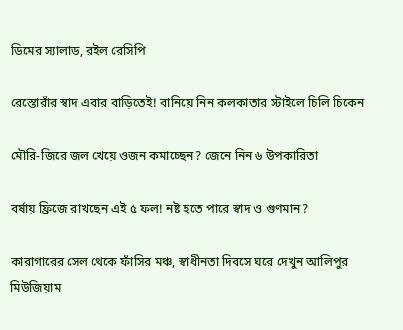ডিমের স্যালাড, রইল রেসিপি

রেস্তোরাঁর স্বাদ এবার বাড়িতেই! বানিয়ে নিন কলকাতার স্টাইলে চিলি চিকেন

মৌরি-জিরে জল খেয়ে ওজন কমাচ্ছেন? জেনে নিন ৬ উপকারিতা

বর্ষায় ফ্রিজে রাখছেন এই ৫ ফল! নষ্ট হতে পারে স্বাদ ও গুণমান?

কারাগারের সেল থেকে ফাঁসির মঞ্চ, স্বাধীনতা দিবসে ঘরে দেখুন আলিপুর মিউজিয়াম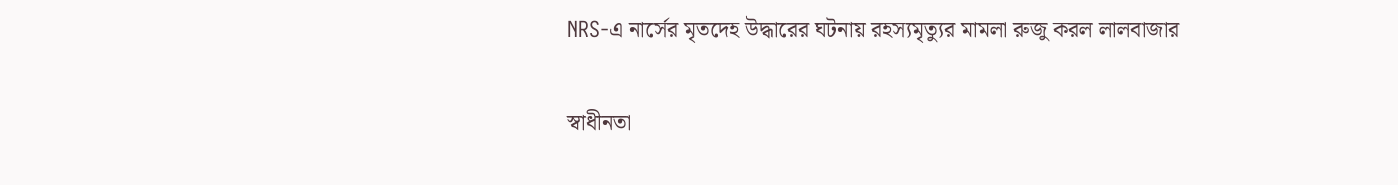NRS-এ নার্সের মৃতদেহ উদ্ধারের ঘটনায় রহস‍্যমৃত‍্যুর মামলা রুজু করল লালবাজার

স্বাধীনতা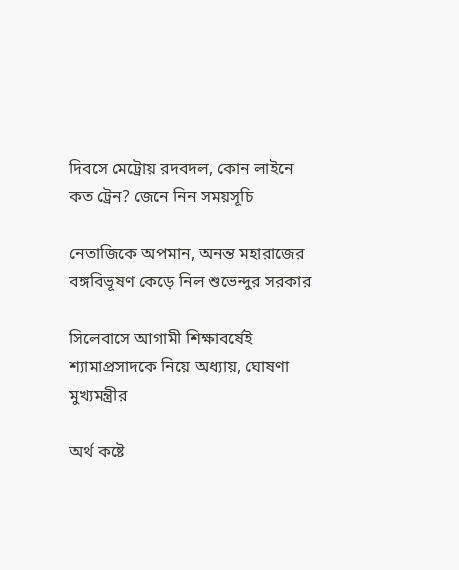দিবসে মেট্রোয় রদবদল, কোন লাইনে কত ট্রেন? জেনে নিন সময়সূচি

নেতাজিকে অপমান, অনন্ত মহারাজের বঙ্গবিভূষণ কেড়ে নিল শুভেন্দুর সরকার

সিলেবাসে আগামী শিক্ষাবর্ষেই শ্যামাপ্রসাদকে নিয়ে অধ্যায়, ঘোষণা মুখ্যমন্ত্রীর

অর্থ কষ্টে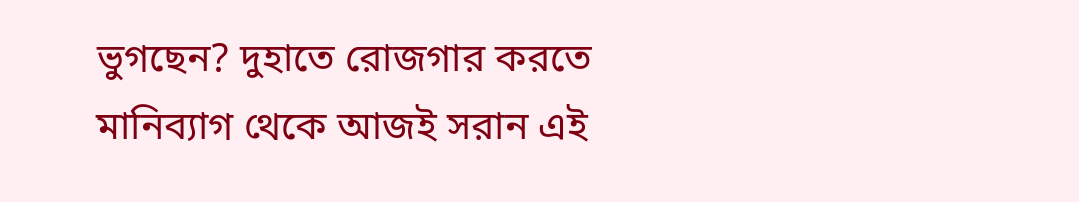ভুগছেন? দুহাতে রোজগার করতে মানিব্যাগ থেকে আজই সরান এই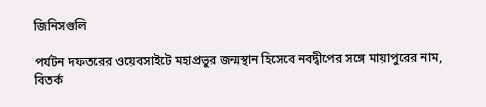জিনিসগুলি

পর্যটন দফতরের ওয়েবসাইটে মহাপ্রভুর জন্মস্থান হিসেবে নবদ্বীপের সঙ্গে মায়াপুরের নাম, বিতর্ক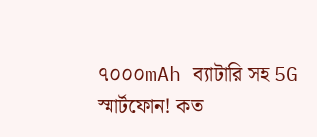৭০০০mAh ব্যাটারি সহ 5G স্মার্টফোন! কত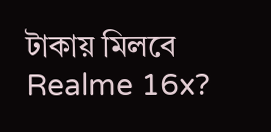টাকায় মিলবে Realme 16x?